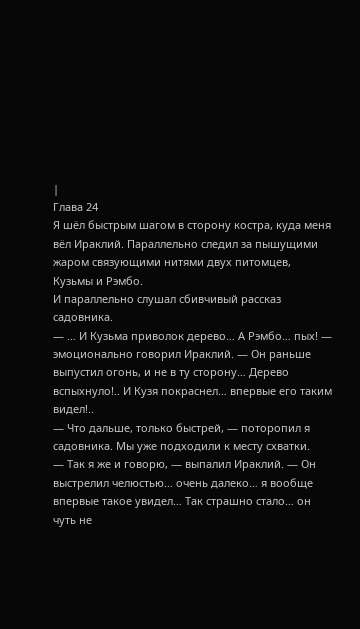|
Глава 24
Я шёл быстрым шагом в сторону костра, куда меня вёл Ираклий. Параллельно следил за пышущими жаром связующими нитями двух питомцев, Кузьмы и Рэмбо.
И параллельно слушал сбивчивый рассказ садовника.
— … И Кузьма приволок дерево… А Рэмбо… пых! — эмоционально говорил Ираклий. — Он раньше выпустил огонь, и не в ту сторону… Дерево вспыхнуло!.. И Кузя покраснел… впервые его таким видел!..
— Что дальше, только быстрей, — поторопил я садовника. Мы уже подходили к месту схватки.
— Так я же и говорю, — выпалил Ираклий. — Он выстрелил челюстью… очень далеко… я вообще впервые такое увидел… Так страшно стало… он чуть не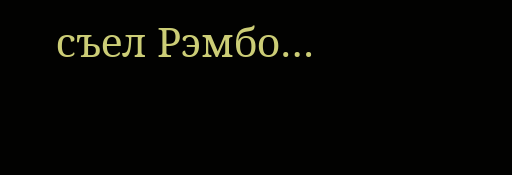съел Рэмбо…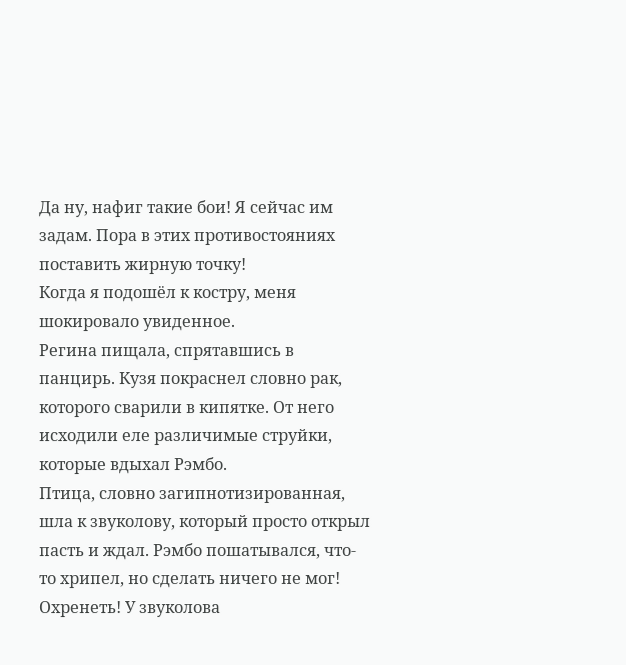Да ну, нафиг такие бои! Я сейчас им задам. Пора в этих противостояниях поставить жирную точку!
Когда я подошёл к костру, меня шокировало увиденное.
Регина пищала, спрятавшись в панцирь. Кузя покраснел словно рак, которого сварили в кипятке. От него исходили еле различимые струйки, которые вдыхал Рэмбо.
Птица, словно загипнотизированная, шла к звуколову, который просто открыл пасть и ждал. Рэмбо пошатывался, что-то хрипел, но сделать ничего не мог!
Охренеть! У звуколова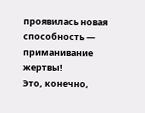проявилась новая способность — приманивание жертвы!
Это, конечно,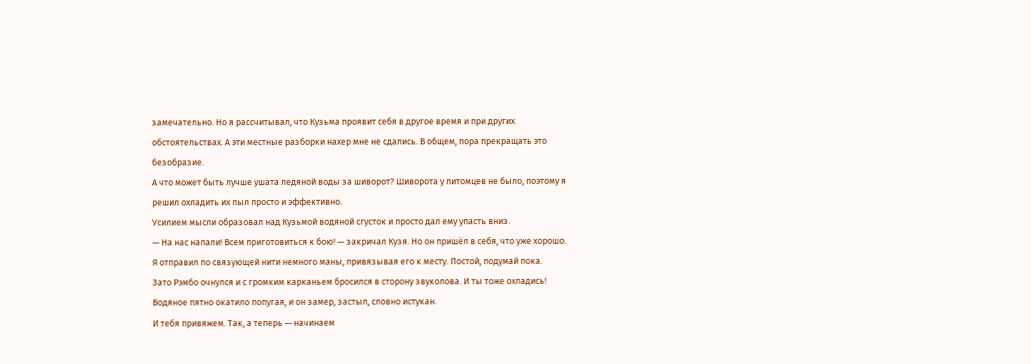замечательно. Но я рассчитывал, что Кузьма проявит себя в другое время и при других обстоятельствах. А эти местные разборки нахер мне не сдались. В общем, пора прекращать это безобразие.
А что может быть лучше ушата ледяной воды за шиворот? Шиворота у питомцев не было, поэтому я решил охладить их пыл просто и эффективно.
Усилием мысли образовал над Кузьмой водяной сгусток и просто дал ему упасть вниз.
— На нас напали! Всем приготовиться к бою! — закричал Кузя. Но он пришёл в себя, что уже хорошо. Я отправил по связующей нити немного маны, привязывая его к месту. Постой, подумай пока.
Зато Рэмбо очнулся и с громким карканьем бросился в сторону звуколова. И ты тоже охладись! Водяное пятно окатило попугая, и он замер, застыл, словно истукан.
И тебя привяжем. Так, а теперь — начинаем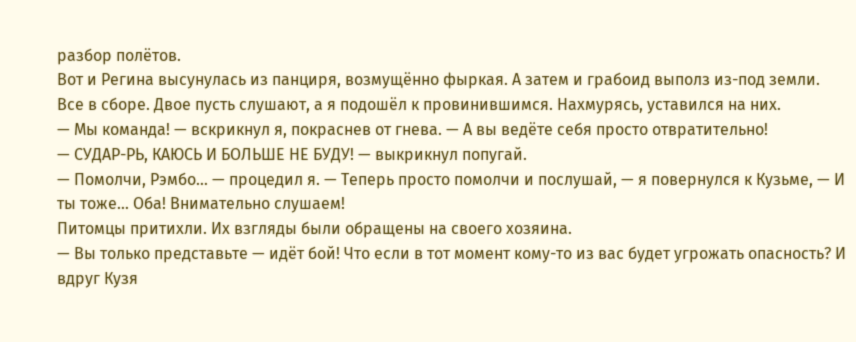разбор полётов.
Вот и Регина высунулась из панциря, возмущённо фыркая. А затем и грабоид выполз из-под земли.
Все в сборе. Двое пусть слушают, а я подошёл к провинившимся. Нахмурясь, уставился на них.
— Мы команда! — вскрикнул я, покраснев от гнева. — А вы ведёте себя просто отвратительно!
— СУДАР-РЬ, КАЮСЬ И БОЛЬШЕ НЕ БУДУ! — выкрикнул попугай.
— Помолчи, Рэмбо… — процедил я. — Теперь просто помолчи и послушай, — я повернулся к Кузьме, — И ты тоже… Оба! Внимательно слушаем!
Питомцы притихли. Их взгляды были обращены на своего хозяина.
— Вы только представьте — идёт бой! Что если в тот момент кому-то из вас будет угрожать опасность? И вдруг Кузя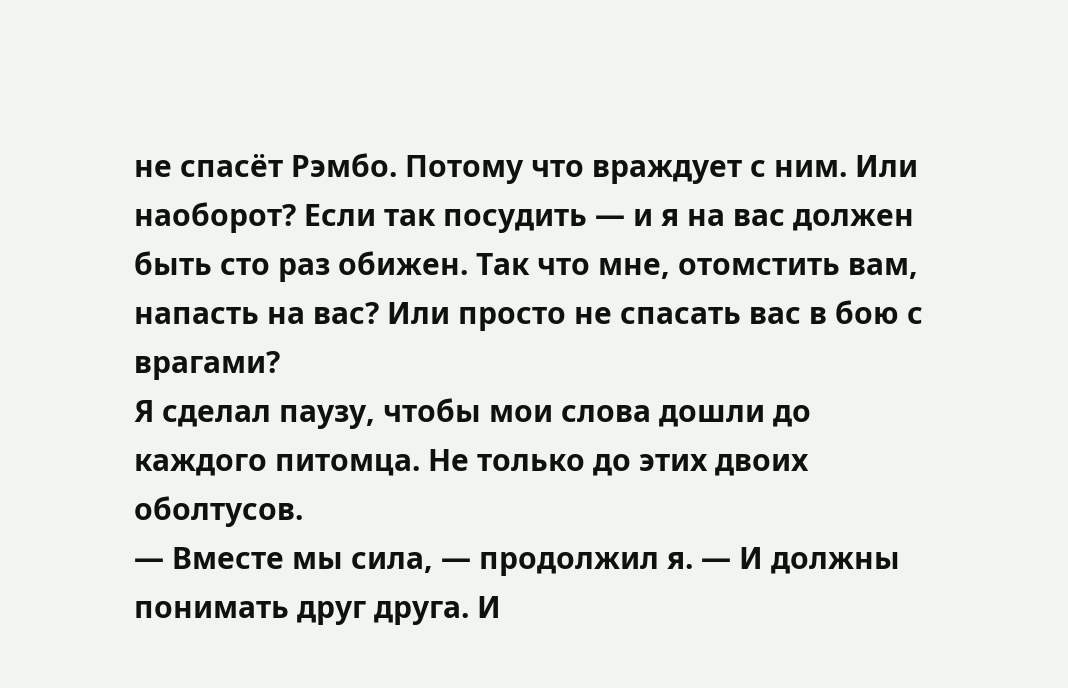не спасёт Рэмбо. Потому что враждует с ним. Или наоборот? Если так посудить — и я на вас должен быть сто раз обижен. Так что мне, отомстить вам, напасть на вас? Или просто не спасать вас в бою с врагами?
Я сделал паузу, чтобы мои слова дошли до каждого питомца. Не только до этих двоих оболтусов.
— Вместе мы сила, — продолжил я. — И должны понимать друг друга. И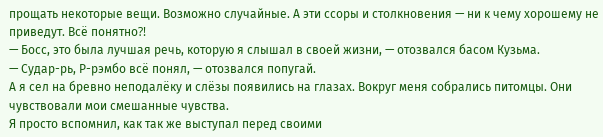прощать некоторые вещи. Возможно случайные. А эти ссоры и столкновения — ни к чему хорошему не приведут. Всё понятно⁈
— Босс, это была лучшая речь, которую я слышал в своей жизни, — отозвался басом Кузьма.
— Судар-рь, Р-рэмбо всё понял, — отозвался попугай.
А я сел на бревно неподалёку и слёзы появились на глазах. Вокруг меня собрались питомцы. Они чувствовали мои смешанные чувства.
Я просто вспомнил, как так же выступал перед своими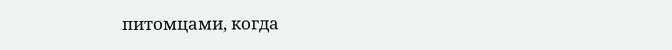питомцами, когда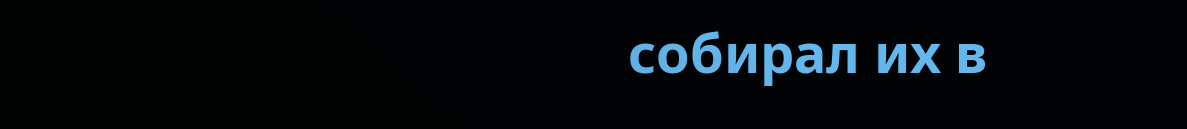собирал их в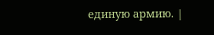единую армию. |